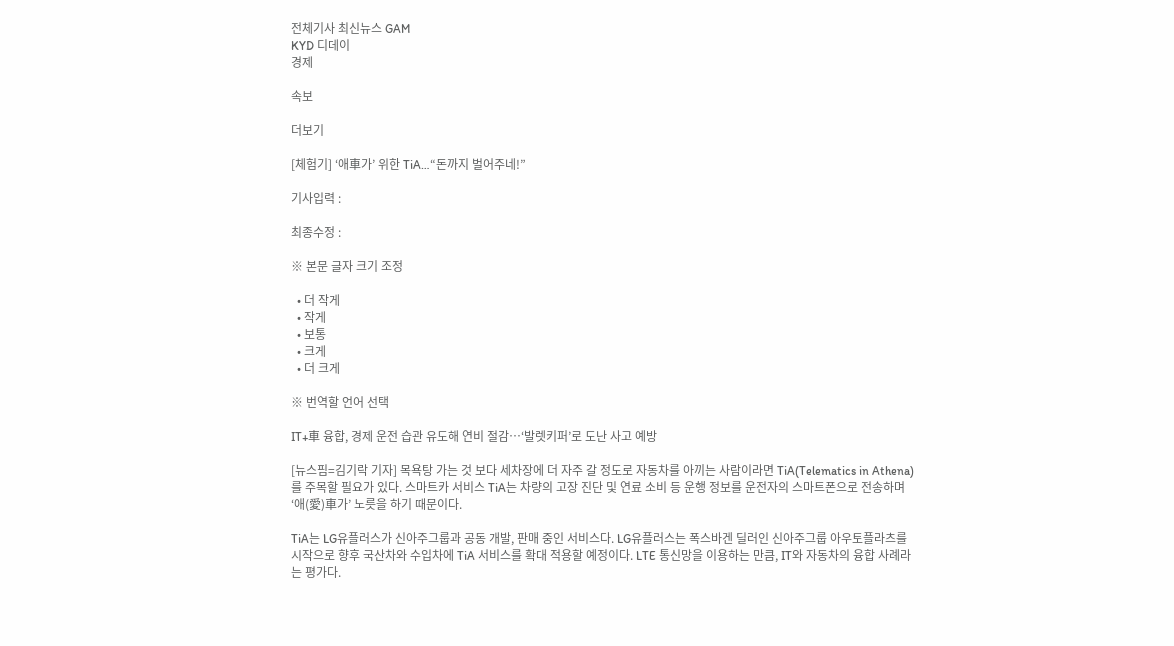전체기사 최신뉴스 GAM
KYD 디데이
경제

속보

더보기

[체험기] ‘애車가’ 위한 TiA…“돈까지 벌어주네!”

기사입력 :

최종수정 :

※ 본문 글자 크기 조정

  • 더 작게
  • 작게
  • 보통
  • 크게
  • 더 크게

※ 번역할 언어 선택

IT+車 융합, 경제 운전 습관 유도해 연비 절감…‘발렛키퍼’로 도난 사고 예방

[뉴스핌=김기락 기자] 목욕탕 가는 것 보다 세차장에 더 자주 갈 정도로 자동차를 아끼는 사람이라면 TiA(Telematics in Athena)를 주목할 필요가 있다. 스마트카 서비스 TiA는 차량의 고장 진단 및 연료 소비 등 운행 정보를 운전자의 스마트폰으로 전송하며 ‘애(愛)車가’ 노릇을 하기 때문이다.

TiA는 LG유플러스가 신아주그룹과 공동 개발, 판매 중인 서비스다. LG유플러스는 폭스바겐 딜러인 신아주그룹 아우토플라츠를 시작으로 향후 국산차와 수입차에 TiA 서비스를 확대 적용할 예정이다. LTE 통신망을 이용하는 만큼, IT와 자동차의 융합 사례라는 평가다.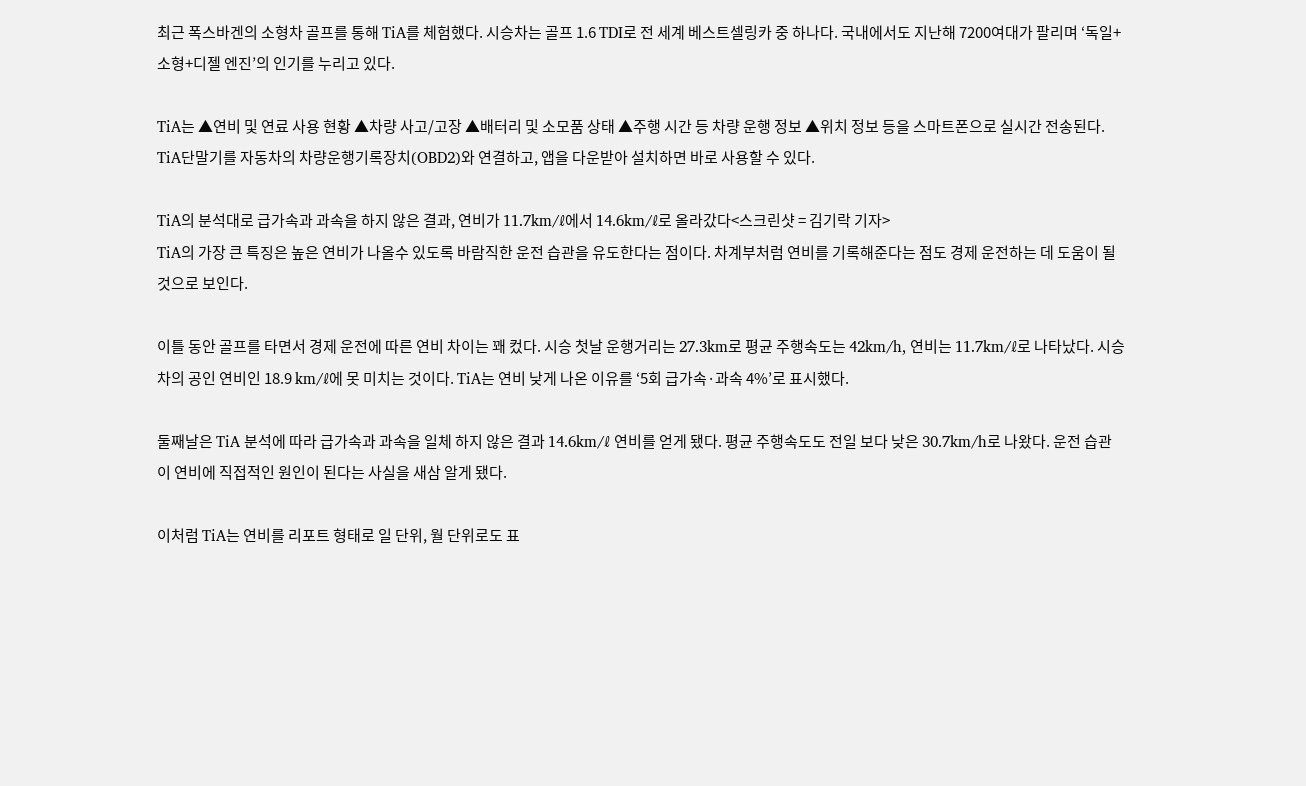최근 폭스바겐의 소형차 골프를 통해 TiA를 체험했다. 시승차는 골프 1.6 TDI로 전 세계 베스트셀링카 중 하나다. 국내에서도 지난해 7200여대가 팔리며 ‘독일+소형+디젤 엔진’의 인기를 누리고 있다.

TiA는 ▲연비 및 연료 사용 현황 ▲차량 사고/고장 ▲배터리 및 소모품 상태 ▲주행 시간 등 차량 운행 정보 ▲위치 정보 등을 스마트폰으로 실시간 전송된다. TiA단말기를 자동차의 차량운행기록장치(OBD2)와 연결하고, 앱을 다운받아 설치하면 바로 사용할 수 있다.

TiA의 분석대로 급가속과 과속을 하지 않은 결과, 연비가 11.7km/ℓ에서 14.6km/ℓ로 올라갔다<스크린샷 = 김기락 기자>
TiA의 가장 큰 특징은 높은 연비가 나올수 있도록 바람직한 운전 습관을 유도한다는 점이다. 차계부처럼 연비를 기록해준다는 점도 경제 운전하는 데 도움이 될 것으로 보인다.

이틀 동안 골프를 타면서 경제 운전에 따른 연비 차이는 꽤 컸다. 시승 첫날 운행거리는 27.3km로 평균 주행속도는 42km/h, 연비는 11.7km/ℓ로 나타났다. 시승차의 공인 연비인 18.9 km/ℓ에 못 미치는 것이다. TiA는 연비 낮게 나온 이유를 ‘5회 급가속·과속 4%’로 표시했다.

둘째날은 TiA 분석에 따라 급가속과 과속을 일체 하지 않은 결과 14.6km/ℓ 연비를 얻게 됐다. 평균 주행속도도 전일 보다 낮은 30.7km/h로 나왔다. 운전 습관이 연비에 직접적인 원인이 된다는 사실을 새삼 알게 됐다.

이처럼 TiA는 연비를 리포트 형태로 일 단위, 월 단위로도 표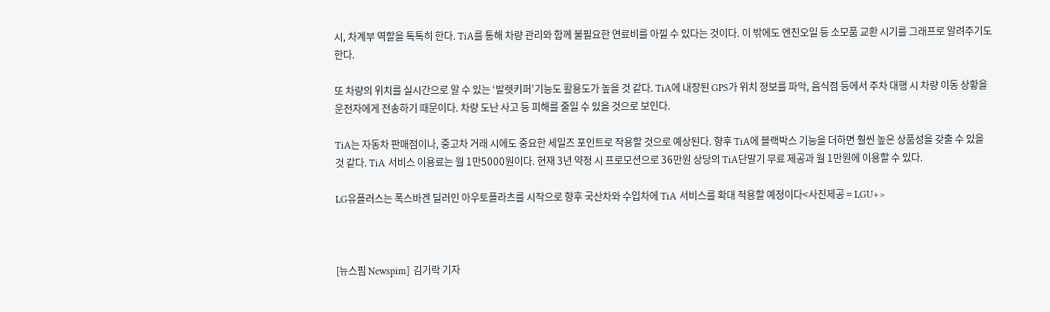시, 차계부 역할을 톡톡히 한다. TiA를 통해 차량 관리와 함께 불필요한 연료비를 아낄 수 있다는 것이다. 이 밖에도 엔진오일 등 소모품 교환 시기를 그래프로 알려주기도 한다.

또 차량의 위치를 실시간으로 알 수 있는 ‘발렛키퍼’기능도 활용도가 높을 것 같다. TiA에 내장된 GPS가 위치 정보를 파악, 음식점 등에서 주차 대행 시 차량 이동 상황을 운전자에게 전송하기 때문이다. 차량 도난 사고 등 피해를 줄일 수 있을 것으로 보인다.

TiA는 자동차 판매점이나, 중고차 거래 시에도 중요한 세일즈 포인트로 작용할 것으로 예상된다. 향후 TiA에 블랙박스 기능을 더하면 훨씬 높은 상품성을 갖출 수 있을 것 같다. TiA 서비스 이용료는 월 1만5000원이다. 현재 3년 약정 시 프로모션으로 36만원 상당의 TiA단말기 무료 제공과 월 1만원에 이용할 수 있다.

LG유플러스는 폭스바겐 딜러인 아우토플라츠를 시작으로 향후 국산차와 수입차에 TiA 서비스를 확대 적용할 예정이다<사진제공 = LGU+>



[뉴스핌 Newspim] 김기락 기자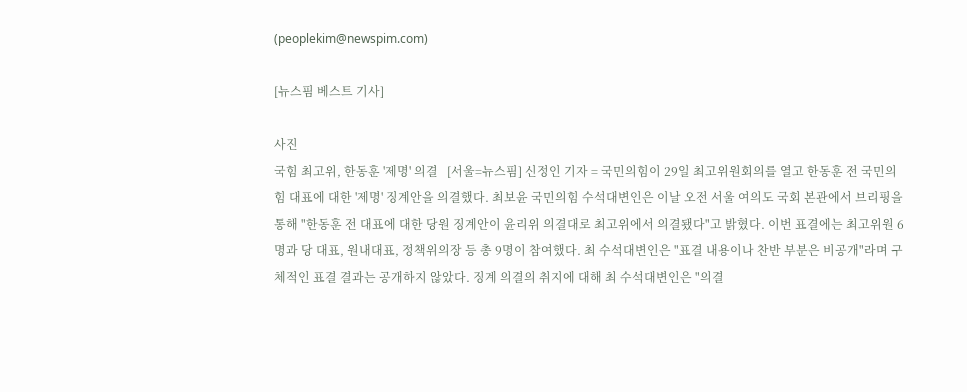(peoplekim@newspim.com)

[뉴스핌 베스트 기사]

사진
국힘 최고위, 한동훈 '제명' 의결   [서울=뉴스핌] 신정인 기자 = 국민의힘이 29일 최고위원회의를 열고 한동훈 전 국민의힘 대표에 대한 '제명' 징계안을 의결했다. 최보윤 국민의힘 수석대변인은 이날 오전 서울 여의도 국회 본관에서 브리핑을 통해 "한동훈 전 대표에 대한 당원 징계안이 윤리위 의결대로 최고위에서 의결됐다"고 밝혔다. 이번 표결에는 최고위원 6명과 당 대표, 원내대표, 정책위의장 등 총 9명이 참여했다. 최 수석대변인은 "표결 내용이나 찬반 부분은 비공개"라며 구체적인 표결 결과는 공개하지 않았다. 징계 의결의 취지에 대해 최 수석대변인은 "의결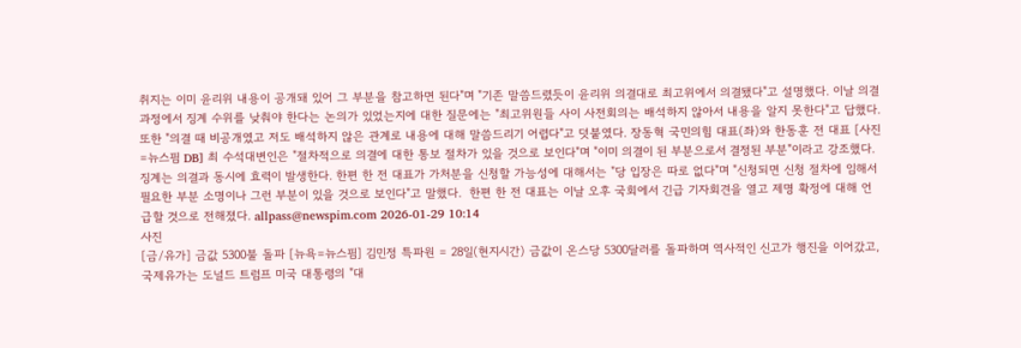취지는 이미 윤리위 내용이 공개돼 있어 그 부분을 참고하면 된다"며 "기존 말씀드렸듯이 윤리위 의결대로 최고위에서 의결됐다"고 설명했다. 이날 의결 과정에서 징계 수위를 낮춰야 한다는 논의가 있었는지에 대한 질문에는 "최고위원들 사이 사전회의는 배석하지 않아서 내용을 알지 못한다"고 답했다. 또한 "의결 때 비공개였고 저도 배석하지 않은 관계로 내용에 대해 말씀드리기 어렵다"고 덧붙였다. 장동혁 국민의힘 대표(좌)와 한동훈 전 대표 [사진=뉴스핌 DB] 최 수석대변인은 "절차적으로 의결에 대한 통보 절차가 있을 것으로 보인다"며 "이미 의결이 된 부분으로서 결정된 부분"이라고 강조했다. 징계는 의결과 동시에 효력이 발생한다. 한편 한 전 대표가 가처분을 신청할 가능성에 대해서는 "당 입장은 따로 없다"며 "신청되면 신청 절차에 임해서 필요한 부분 소명이나 그런 부분이 있을 것으로 보인다"고 말했다.  한편 한 전 대표는 이날 오후 국회에서 긴급 기자회견을 열고 제명 확정에 대해 언급할 것으로 전해졌다. allpass@newspim.com 2026-01-29 10:14
사진
[금/유가] 금값 5300불 돌파 [뉴욕=뉴스핌] 김민정 특파원 = 28일(현지시간) 금값이 온스당 5300달러를 돌파하며 역사적인 신고가 행진을 이어갔고, 국제유가는 도널드 트럼프 미국 대통령의 "대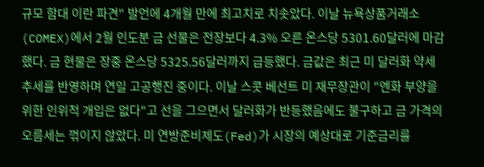규모 함대 이란 파견" 발언에 4개월 만에 최고치로 치솟았다. 이날 뉴욕상품거래소(COMEX)에서 2월 인도분 금 선물은 전장보다 4.3% 오른 온스당 5301.60달러에 마감했다. 금 현물은 장중 온스당 5325.56달러까지 급등했다. 금값은 최근 미 달러화 약세 추세를 반영하며 연일 고공행진 중이다. 이날 스콧 베선트 미 재무장관이 "엔화 부양을 위한 인위적 개입은 없다"고 선을 그으면서 달러화가 반등했음에도 불구하고 금 가격의 오름세는 꺾이지 않았다. 미 연방준비제도(Fed)가 시장의 예상대로 기준금리를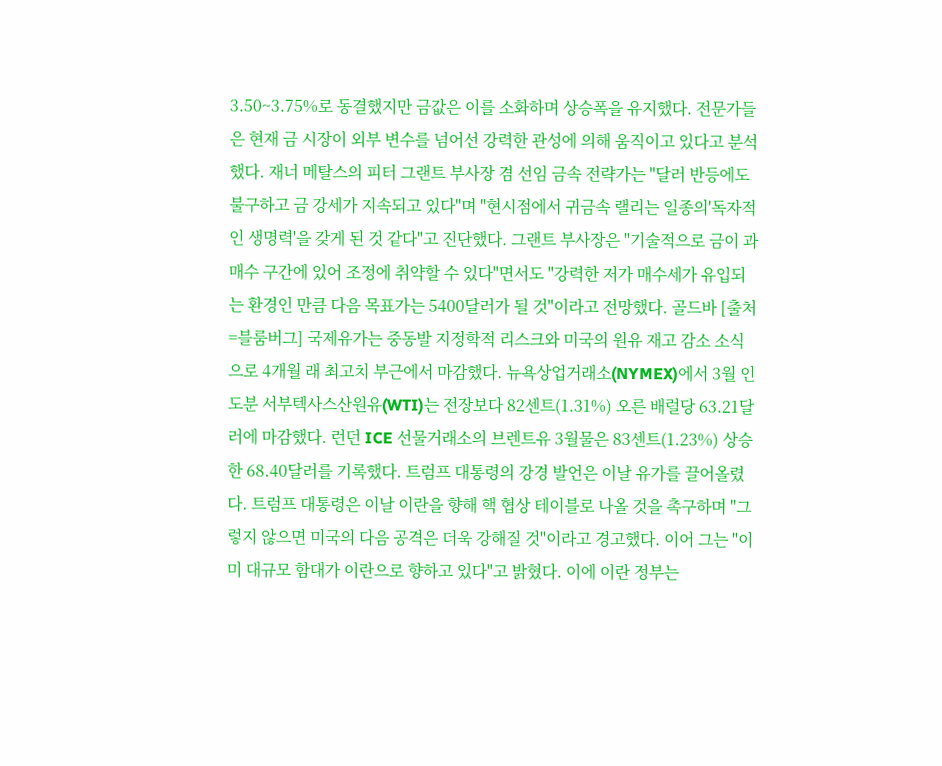3.50~3.75%로 동결했지만 금값은 이를 소화하며 상승폭을 유지했다. 전문가들은 현재 금 시장이 외부 변수를 넘어선 강력한 관성에 의해 움직이고 있다고 분석했다. 재너 메탈스의 피터 그랜트 부사장 겸 선임 금속 전략가는 "달러 반등에도 불구하고 금 강세가 지속되고 있다"며 "현시점에서 귀금속 랠리는 일종의'독자적인 생명력'을 갖게 된 것 같다"고 진단했다. 그랜트 부사장은 "기술적으로 금이 과매수 구간에 있어 조정에 취약할 수 있다"면서도 "강력한 저가 매수세가 유입되는 환경인 만큼 다음 목표가는 5400달러가 될 것"이라고 전망했다. 골드바 [출처=블룸버그] 국제유가는 중동발 지정학적 리스크와 미국의 원유 재고 감소 소식으로 4개월 래 최고치 부근에서 마감했다. 뉴욕상업거래소(NYMEX)에서 3월 인도분 서부텍사스산원유(WTI)는 전장보다 82센트(1.31%) 오른 배럴당 63.21달러에 마감했다. 런던 ICE 선물거래소의 브렌트유 3월물은 83센트(1.23%) 상승한 68.40달러를 기록했다. 트럼프 대통령의 강경 발언은 이날 유가를 끌어올렸다. 트럼프 대통령은 이날 이란을 향해 핵 협상 테이블로 나올 것을 촉구하며 "그렇지 않으면 미국의 다음 공격은 더욱 강해질 것"이라고 경고했다. 이어 그는 "이미 대규모 함대가 이란으로 향하고 있다"고 밝혔다. 이에 이란 정부는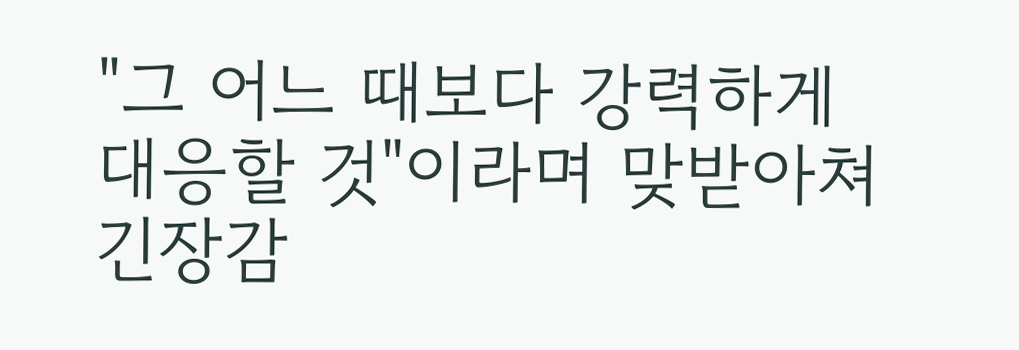"그 어느 때보다 강력하게 대응할 것"이라며 맞받아쳐 긴장감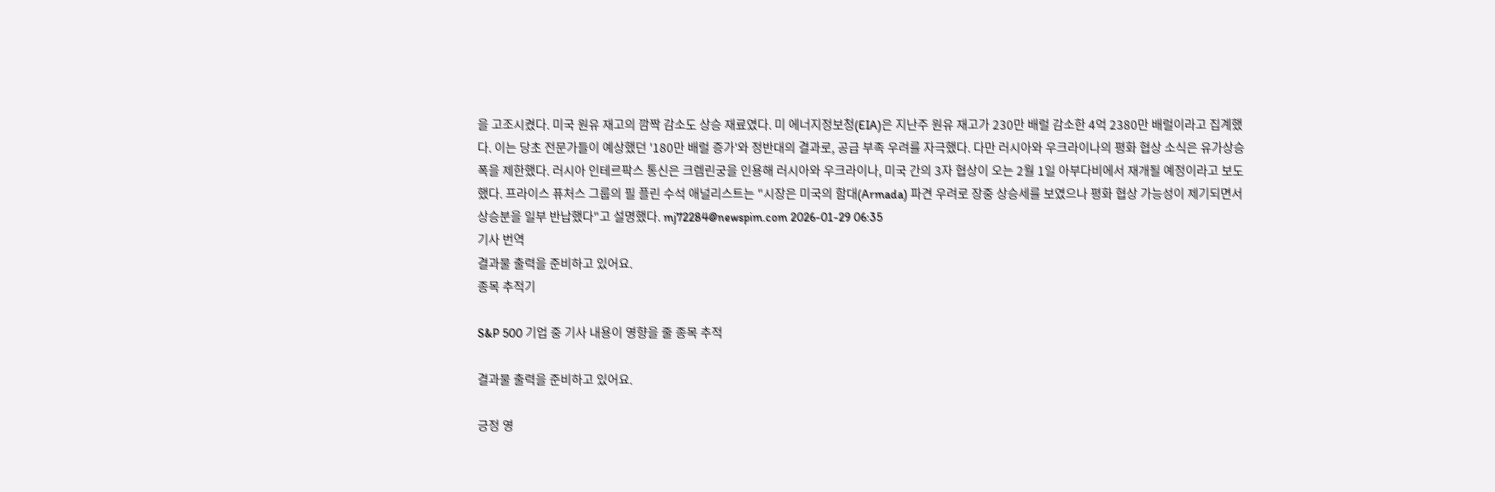을 고조시켰다. 미국 원유 재고의 깜짝 감소도 상승 재료였다. 미 에너지정보청(EIA)은 지난주 원유 재고가 230만 배럴 감소한 4억 2380만 배럴이라고 집계했다. 이는 당초 전문가들이 예상했던 '180만 배럴 증가'와 정반대의 결과로, 공급 부족 우려를 자극했다. 다만 러시아와 우크라이나의 평화 협상 소식은 유가상승 폭을 제한했다. 러시아 인테르팍스 통신은 크렘린궁을 인용해 러시아와 우크라이나, 미국 간의 3자 협상이 오는 2월 1일 아부다비에서 재개될 예정이라고 보도했다. 프라이스 퓨처스 그룹의 필 플린 수석 애널리스트는 "시장은 미국의 함대(Armada) 파견 우려로 장중 상승세를 보였으나 평화 협상 가능성이 제기되면서 상승분을 일부 반납했다"고 설명했다. mj72284@newspim.com 2026-01-29 06:35
기사 번역
결과물 출력을 준비하고 있어요.
종목 추적기

S&P 500 기업 중 기사 내용이 영향을 줄 종목 추적

결과물 출력을 준비하고 있어요.

긍정 영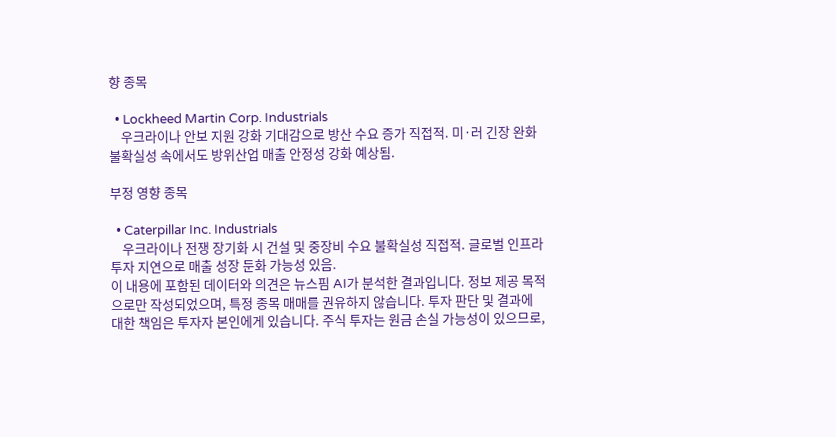향 종목

  • Lockheed Martin Corp. Industrials
    우크라이나 안보 지원 강화 기대감으로 방산 수요 증가 직접적. 미·러 긴장 완화 불확실성 속에서도 방위산업 매출 안정성 강화 예상됨.

부정 영향 종목

  • Caterpillar Inc. Industrials
    우크라이나 전쟁 장기화 시 건설 및 중장비 수요 불확실성 직접적. 글로벌 인프라 투자 지연으로 매출 성장 둔화 가능성 있음.
이 내용에 포함된 데이터와 의견은 뉴스핌 AI가 분석한 결과입니다. 정보 제공 목적으로만 작성되었으며, 특정 종목 매매를 권유하지 않습니다. 투자 판단 및 결과에 대한 책임은 투자자 본인에게 있습니다. 주식 투자는 원금 손실 가능성이 있으므로,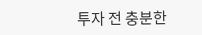투자 전 충분한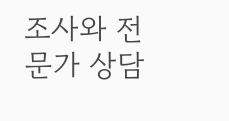조사와 전문가 상담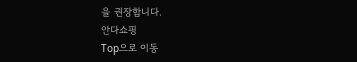을 권장합니다.
안다쇼핑
Top으로 이동